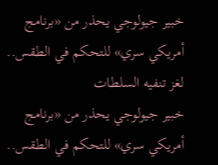خبير جيولوجي يحذر من «برنامج أمريكي سري» للتحكم في الطقس.. لغز تنفيه السلطات
خبير جيولوجي يحذر من «برنامج أمريكي سري» للتحكم في الطقس..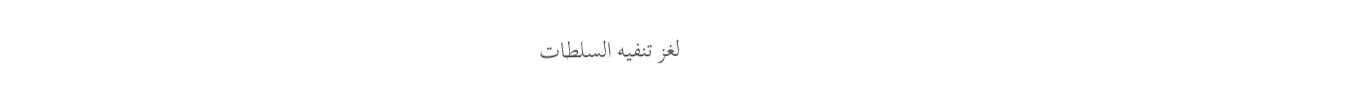لغز تنفيه السلطات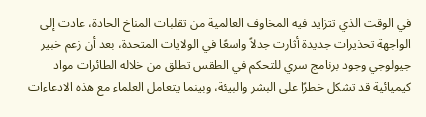في الوقت الذي تتزايد فيه المخاوف العالمية من تقلبات المناخ الحادة، عادت إلى الواجهة تحذيرات جديدة أثارت جدلاً واسعًا في الولايات المتحدة، بعد أن زعم خبير جيولوجي وجود برنامج سري للتحكم في الطقس تطلق من خلاله الطائرات مواد كيميائية قد تشكل خطرًا على البشر والبيئة، وبينما يتعامل العلماء مع هذه الادعاءات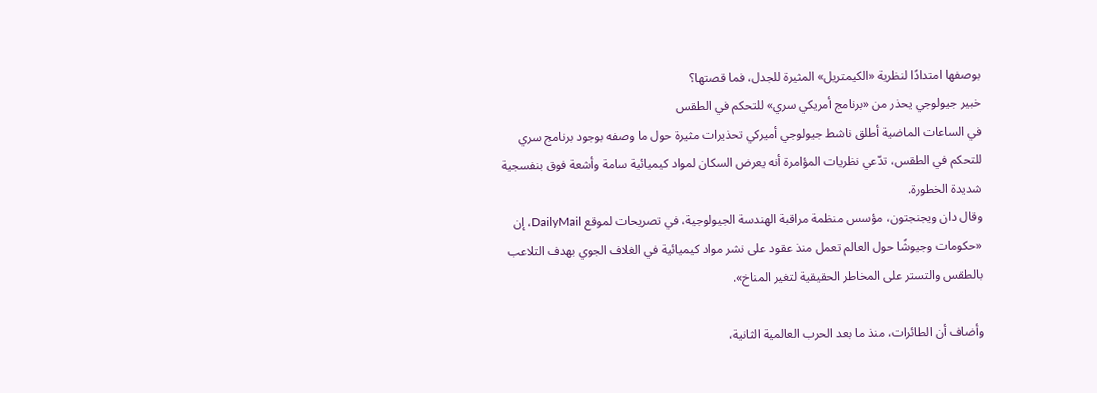بوصفها امتدادًا لنظرية «الكيمتريل» المثيرة للجدل، فما قصتها؟
خبير جيولوجي يحذر من «برنامج أمريكي سري» للتحكم في الطقس
في الساعات الماضية أطلق ناشط جيولوجي أميركي تحذيرات مثيرة حول ما وصفه بوجود برنامج سري للتحكم في الطقس، تدّعي نظريات المؤامرة أنه يعرض السكان لمواد كيميائية سامة وأشعة فوق بنفسجية شديدة الخطورة.
وقال دان ويجنجتون، مؤسس منظمة مراقبة الهندسة الجيولوجية، في تصريحات لموقع DailyMail، إن «حكومات وجيوشًا حول العالم تعمل منذ عقود على نشر مواد كيميائية في الغلاف الجوي بهدف التلاعب بالطقس والتستر على المخاطر الحقيقية لتغير المناخ».

وأضاف أن الطائرات، منذ ما بعد الحرب العالمية الثانية،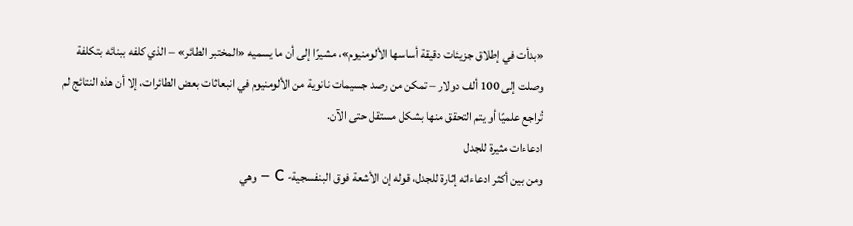«بدأت في إطلاق جزيئات دقيقة أساسها الألومنيوم»، مشيرًا إلى أن ما يسميه «المختبر الطائر» – الذي كلفه ببنائه بتكلفة وصلت إلى 100 ألف دولار – تمكن من رصد جسيمات نانوية من الألومنيوم في انبعاثات بعض الطائرات، إلا أن هذه النتائج لم تُراجع علميًا أو يتم التحقق منها بشكل مستقل حتى الآن.
ادعاءات مثيرة للجدل
ومن بين أكثر ادعاءاته إثارة للجدل، قوله إن الأشعة فوق البنفسجية- C – وهي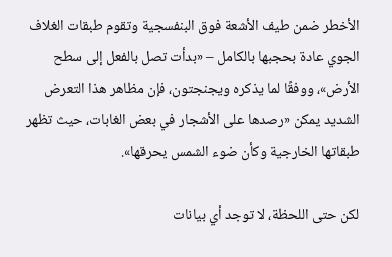الأخطر ضمن طيف الأشعة فوق البنفسجية وتقوم طبقات الغلاف الجوي عادة بحجبها بالكامل – «بدأت تصل بالفعل إلى سطح الأرض»، ووفقًا لما يذكره ويجنجتون، فإن مظاهر هذا التعرض الشديد يمكن «رصدها على الأشجار في بعض الغابات، حيث تظهر طبقاتها الخارجية وكأن ضوء الشمس يحرقها».

لكن حتى اللحظة، لا توجد أي بيانات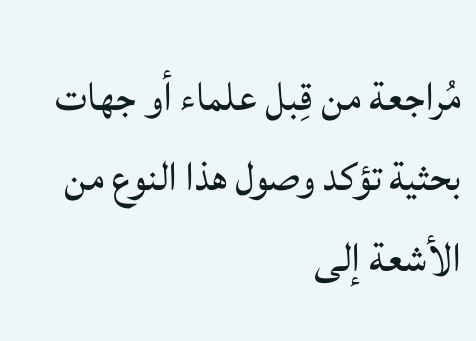مُراجعة من قِبل علماء أو جهات بحثية تؤكد وصول هذا النوع من الأشعة إلى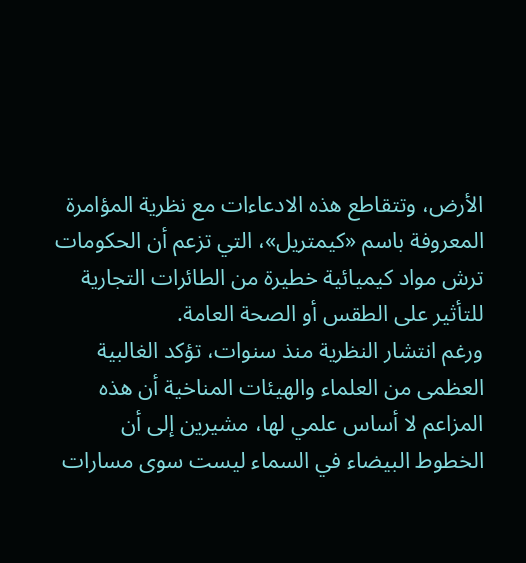الأرض، وتتقاطع هذه الادعاءات مع نظرية المؤامرة المعروفة باسم «كيمتريل»، التي تزعم أن الحكومات ترش مواد كيميائية خطيرة من الطائرات التجارية للتأثير على الطقس أو الصحة العامة.
ورغم انتشار النظرية منذ سنوات، تؤكد الغالبية العظمى من العلماء والهيئات المناخية أن هذه المزاعم لا أساس علمي لها، مشيرين إلى أن الخطوط البيضاء في السماء ليست سوى مسارات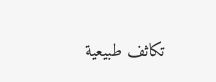تكاثف طبيعية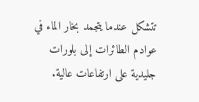تتشكل عندما يتجمد بخار الماء في عوادم الطائرات إلى بلورات جليدية على ارتفاعات عالية.